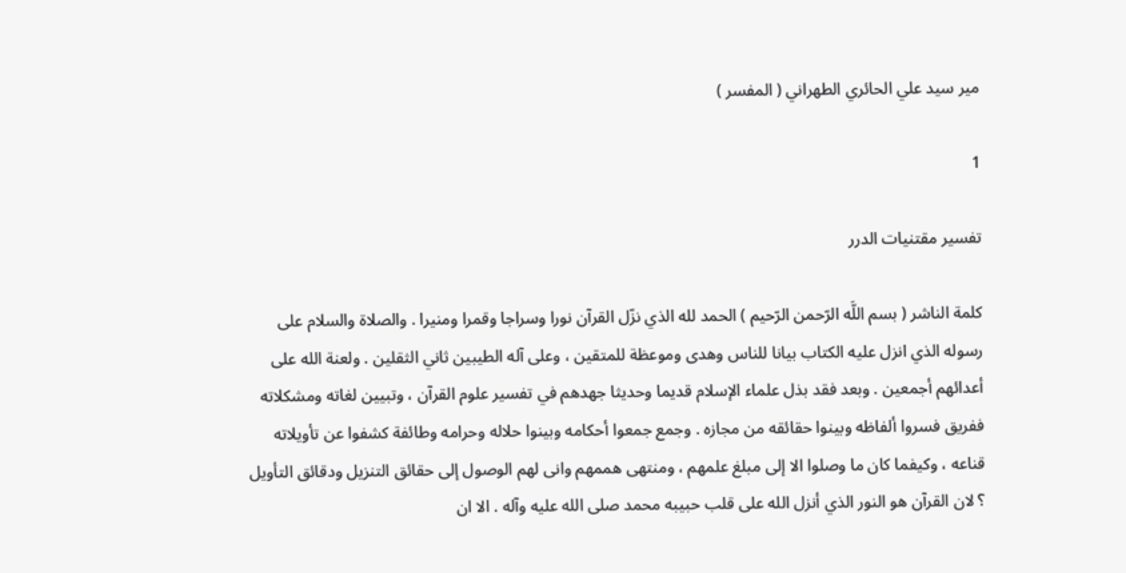مير سيد علي الحائري الطهراني ( المفسر )

1

تفسير مقتنيات الدرر

كلمة الناشر ( بسم اللَّه الرّحمن الرّحيم ) الحمد لله الذي نزّل القرآن نورا وسراجا وقمرا ومنيرا . والصلاة والسلام على رسوله الذي انزل عليه الكتاب بيانا للناس وهدى وموعظة للمتقين ، وعلى آله الطيبين ثاني الثقلين . ولعنة الله على أعدائهم أجمعين . وبعد فقد بذل علماء الإسلام قديما وحديثا جهدهم في تفسير علوم القرآن ، وتبيين لغاته ومشكلاته ففريق فسروا ألفاظه وبينوا حقائقه من مجازه . وجمع جمعوا أحكامه وبينوا حلاله وحرامه وطائفة كشفوا عن تأويلاته قناعه ، وكيفما كان ما وصلوا الا إلى مبلغ علمهم ، ومنتهى هممهم وانى لهم الوصول إلى حقائق التنزيل ودقائق التأويل ؟ لان القرآن هو النور الذي أنزل الله على قلب حبيبه محمد صلى الله عليه وآله . الا ان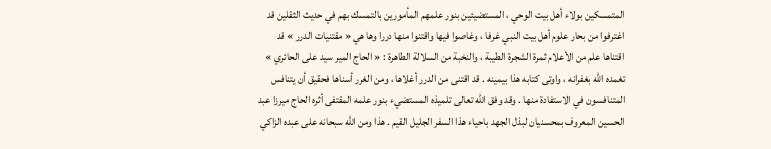المتمسكين بولاء أهل بيت الوحي ، المستضيئين بنور علمهم المأمورين بالتمسك بهم في حديث الثقلين قد اغترفوا من بحار علوم أهل بيت النبي غرفا ، وغاصوا فيها واقتنوا منها دررا وها هي « مقتنيات الدرر » قد اقتناها علم من الأعلام ثمرة الشجرة الطيبة ، والنخبة من السلالة الطاهرة : « الحاج المير سيد على الحائري » تغمده الله بغفرانه ، واوتى كتابه هذا بيمينه . قد اقتنى من الدرر أغلاها ، ومن الغرر أسناها فحقيق أن يتنافس المتنافسون في الاستفادة منها . وقد وفق الله تعالى تلميذه المستضيء بنور علمه المقتفى أثره الحاج ميرزا عبد الحسين المعروف بمحسنيان لبذل الجهد باحياء هذا السفر الجليل القيم . هذا ومن الله سبحانه على عبده الزاكي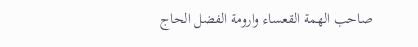صاحب الهمة القعساء وارومة الفضل الحاج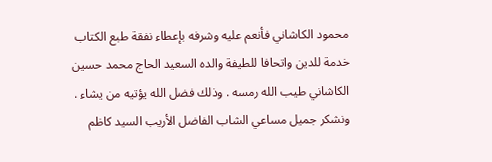محمود الكاشاني فأنعم عليه وشرفه بإعطاء نفقة طبع الكتاب خدمة للدين واتحافا للطيفة والده السعيد الحاج محمد حسين الكاشاني طيب الله رمسه . وذلك فضل الله يؤتيه من يشاء . ونشكر جميل مساعي الشاب الفاضل الأريب السيد كاظم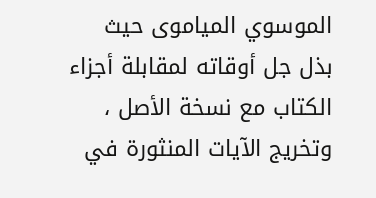الموسوي المياموى حيث بذل جل أوقاته لمقابلة أجزاء الكتاب مع نسخة الأصل ، وتخريج الآيات المنثورة في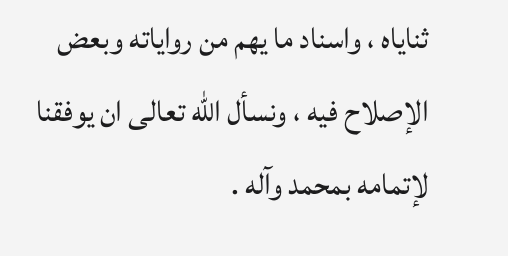ثناياه ، واسناد ما يهم من رواياته وبعض الإصلاح فيه ، ونسأل الله تعالى ان يوفقنا لإتمامه بمحمد وآله .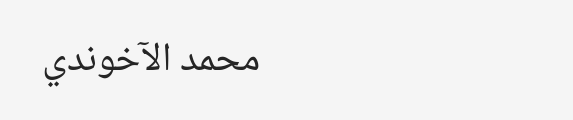محمد الآخوندي